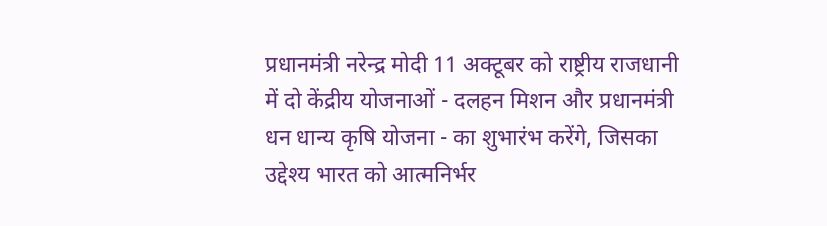प्रधानमंत्री नरेन्द्र मोदी 11 अक्टूबर को राष्ट्रीय राजधानी में दो केंद्रीय योजनाओं - दलहन मिशन और प्रधानमंत्री धन धान्य कृषि योजना - का शुभारंभ करेंगे, जिसका उद्देश्य भारत को आत्मनिर्भर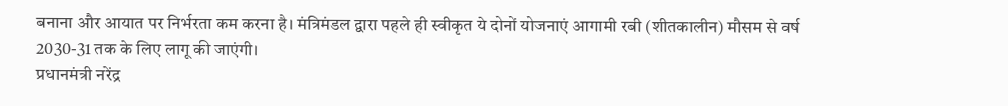बनाना और आयात पर निर्भरता कम करना है। मंत्रिमंडल द्वारा पहले ही स्वीकृत ये दोनों योजनाएं आगामी रबी (शीतकालीन) मौसम से वर्ष 2030-31 तक के लिए लागू की जाएंगी।
प्रधानमंत्री नरेंद्र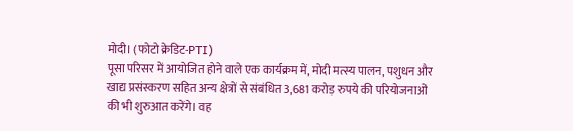मोदी। (फोटो क्रेडिट-PTI)
पूसा परिसर में आयोजित होने वाले एक कार्यक्रम में, मोदी मत्स्य पालन, पशुधन और खाद्य प्रसंस्करण सहित अन्य क्षेत्रों से संबंधित 3,681 करोड़ रुपये की परियोजनाओं की भी शुरुआत करेंगे। वह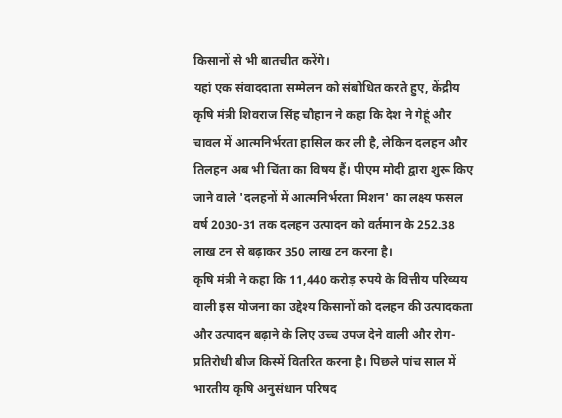किसानों से भी बातचीत करेंगे।
यहां एक संवाददाता सम्मेलन को संबोधित करते हुए, केंद्रीय कृषि मंत्री शिवराज सिंह चौहान ने कहा कि देश ने गेहूं और चावल में आत्मनिर्भरता हासिल कर ली है, लेकिन दलहन और तिलहन अब भी चिंता का विषय हैं। पीएम मोदी द्वारा शुरू किए जाने वाले 'दलहनों में आत्मनिर्भरता मिशन' का लक्ष्य फसल वर्ष 2030-31 तक दलहन उत्पादन को वर्तमान के 252.38 लाख टन से बढ़ाकर 350 लाख टन करना है।
कृषि मंत्री ने कहा कि 11,440 करोड़ रुपये के वित्तीय परिव्यय वाली इस योजना का उद्देश्य किसानों को दलहन की उत्पादकता और उत्पादन बढ़ाने के लिए उच्च उपज देने वाली और रोग-प्रतिरोधी बीज किस्में वितरित करना है। पिछले पांच साल में भारतीय कृषि अनुसंधान परिषद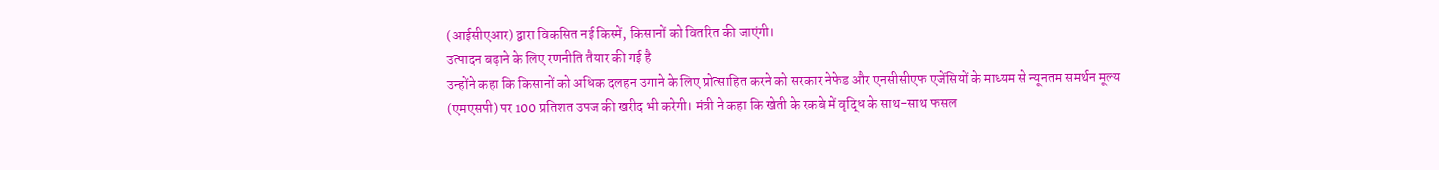(आईसीएआर) द्वारा विकसित नई किस्में, किसानों को वितरित की जाएंगी।
उत्पादन बढ़ाने के लिए रणनीति तैयार की गई है
उन्होंने कहा कि किसानों को अधिक दलहन उगाने के लिए प्रोत्साहित करने को सरकार नेफेड और एनसीसीएफ एजेंसियों के माध्यम से न्यूनतम समर्थन मूल्य (एमएसपी) पर 100 प्रतिशत उपज की खरीद भी करेगी। मंत्री ने कहा कि खेती के रकबे में वृद्धि के साथ-साथ फसल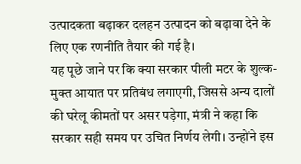उत्पादकता बढ़ाकर दलहन उत्पादन को बढ़ावा देने के लिए एक रणनीति तैयार की गई है।
यह पूछे जाने पर कि क्या सरकार पीली मटर के शुल्क-मुक्त आयात पर प्रतिबंध लगाएगी, जिससे अन्य दालों की घरेलू कीमतों पर असर पड़ेगा, मंत्री ने कहा कि सरकार सही समय पर उचित निर्णय लेगी। उन्होंने इस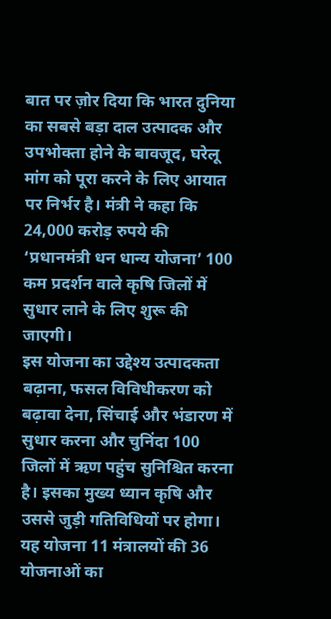बात पर ज़ोर दिया कि भारत दुनिया का सबसे बड़ा दाल उत्पादक और उपभोक्ता होने के बावजूद, घरेलू मांग को पूरा करने के लिए आयात पर निर्भर है। मंत्री ने कहा कि 24,000 करोड़ रुपये की ‘प्रधानमंत्री धन धान्य योजना’ 100 कम प्रदर्शन वाले कृषि जिलों में सुधार लाने के लिए शुरू की जाएगी।
इस योजना का उद्देश्य उत्पादकता बढ़ाना, फसल विविधीकरण को बढ़ावा देना, सिंचाई और भंडारण में सुधार करना और चुनिंदा 100 जिलों में ऋण पहुंच सुनिश्चित करना है। इसका मुख्य ध्यान कृषि और उससे जुड़ी गतिविधियों पर होगा। यह योजना 11 मंत्रालयों की 36 योजनाओं का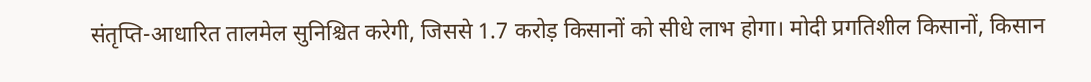संतृप्ति-आधारित तालमेल सुनिश्चित करेगी, जिससे 1.7 करोड़ किसानों को सीधे लाभ होगा। मोदी प्रगतिशील किसानों, किसान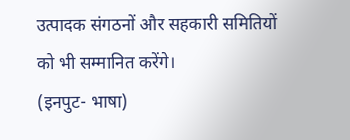उत्पादक संगठनों और सहकारी समितियों को भी सम्मानित करेंगे।
(इनपुट- भाषा)